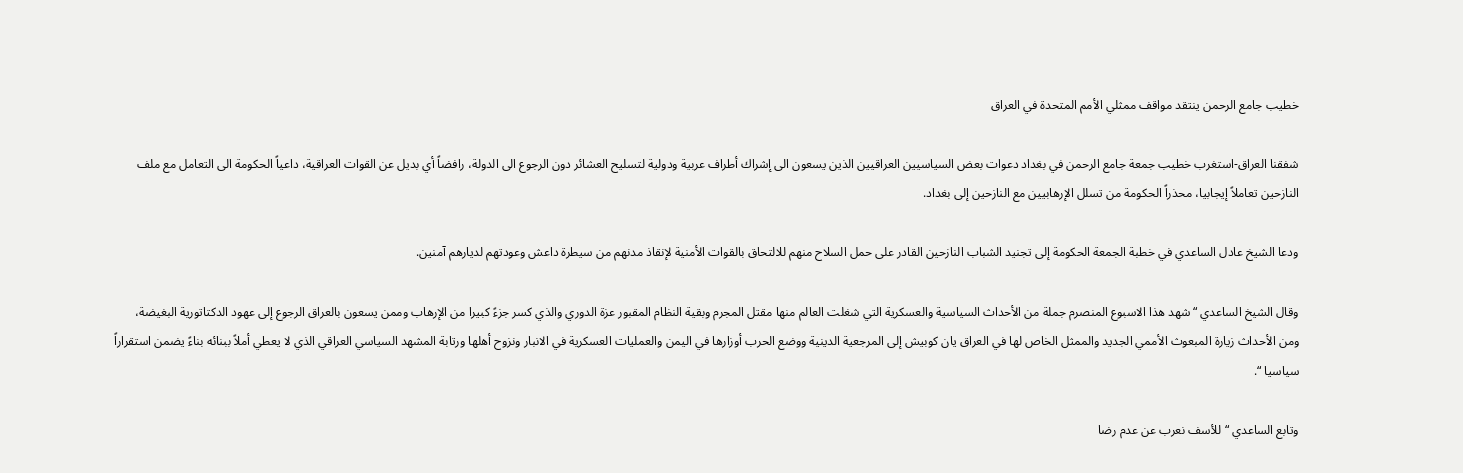خطيب جامع الرحمن ينتقد مواقف ممثلي الأمم المتحدة في العراق

شفقنا العراق-استغرب خطيب جمعة جامع الرحمن في بغداد دعوات بعض السياسيين العراقيين الذين يسعون الى إشراك أطراف عربية ودولية لتسليح العشائر دون الرجوع الى الدولة، رافضاً أي بديل عن القوات العراقية، داعياً الحكومة الى التعامل مع ملف النازحين تعاملاً إيجابيا، محذراً الحكومة من تسلل الإرهابيين مع النازحين إلى بغداد.

ودعا الشيخ عادل الساعدي في خطبة الجمعة الحكومة إلى تجنيد الشباب النازحين القادر على حمل السلاح منهم للالتحاق بالقوات الأمنية لإنقاذ مدنهم من سيطرة داعش وعودتهم لديارهم آمنين.

وقال الشيخ الساعدي “شهد هذا الاسبوع المنصرم جملة من الأحداث السياسية والعسكرية التي شغلت العالم منها مقتل المجرم وبقية النظام المقبور عزة الدوري والذي كسر جزءً كبيرا من الإرهاب وممن يسعون بالعراق الرجوع إلى عهود الدكتاتورية البغيضة، ومن الأحداث زيارة المبعوث الأممي الجديد والممثل الخاص لها في العراق يان كوبيش إلى المرجعية الدينية ووضع الحرب أوزارها في اليمن والعمليات العسكرية في الانبار ونزوح أهلها ورتابة المشهد السياسي العراقي الذي لا يعطي أملاً ببنائه بناءً يضمن استقراراً سياسيا “.

وتابع الساعدي “للأسف نعرب عن عدم رضا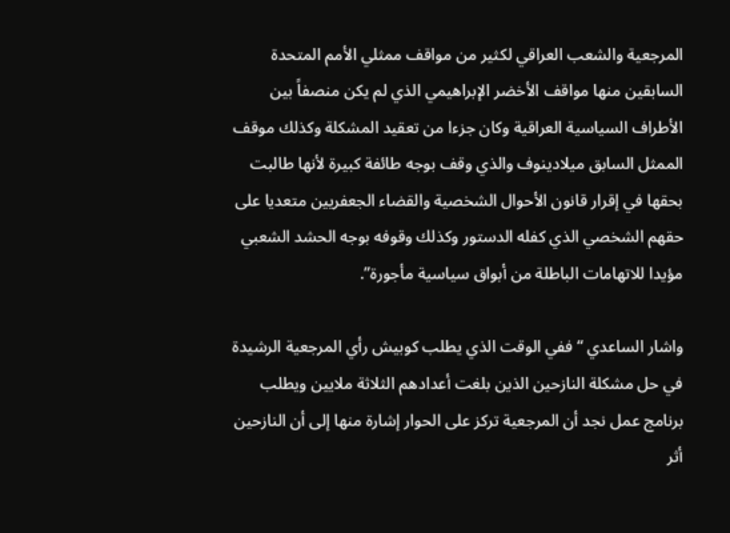المرجعية والشعب العراقي لكثير من مواقف ممثلي الأمم المتحدة السابقين منها مواقف الأخضر الإبراهيمي الذي لم يكن منصفاً بين الأطراف السياسية العراقية وكان جزءا من تعقيد المشكلة وكذلك موقف الممثل السابق ميلادينوف والذي وقف بوجه طائفة كبيرة لأنها طالبت بحقها في إقرار قانون الأحوال الشخصية والقضاء الجعفريين متعديا على حقهم الشخصي الذي كفله الدستور وكذلك وقوفه بوجه الحشد الشعبي مؤيدا للاتهامات الباطلة من أبواق سياسية مأجورة”.

واشار الساعدي “ففي الوقت الذي يطلب كوبيش رأي المرجعية الرشيدة في حل مشكلة النازحين الذين بلغت أعدادهم الثلاثة ملايين ويطلب برنامج عمل نجد أن المرجعية تركز على الحوار إشارة منها إلى أن النازحين أثر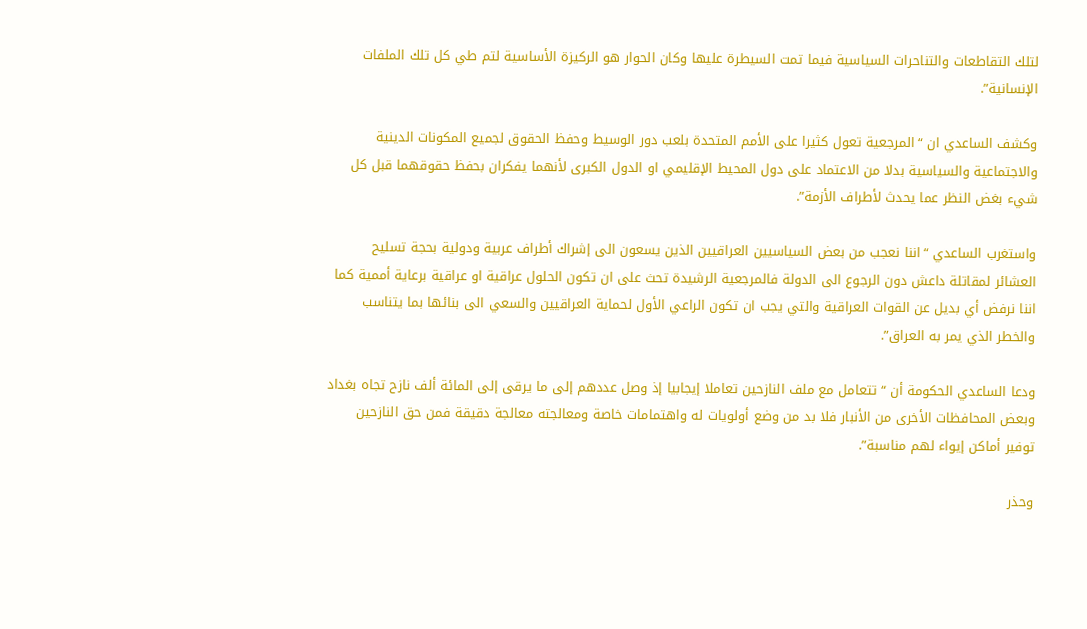لتلك التقاطعات والتناحرات السياسية فيما تمت السيطرة عليها وكان الحوار هو الركيزة الأساسية لتم طي كل تلك الملفات الإنسانية”.

وكشف الساعدي ان “المرجعية تعول كثيرا على الأمم المتحدة بلعب دور الوسيط وحفظ الحقوق لجميع المكونات الدينية والاجتماعية والسياسية بدلا من الاعتماد على دول المحيط الإقليمي او الدول الكبرى لأنهما يفكران بحفظ حقوقهما قبل كل شيء بغض النظر عما يحدث لأطراف الأزمة”.

واستغرب الساعدي “اننا نعجب من بعض السياسيين العراقيين الذين يسعون الى إشراك أطراف عربية ودولية بحجة تسليح العشائر لمقاتلة داعش دون الرجوع الى الدولة فالمرجعية الرشيدة تحث على ان تكون الحلول عراقية او عراقية برعاية أممية كما اننا نرفض أي بديل عن القوات العراقية والتي يجب ان تكون الراعي الأول لحماية العراقيين والسعي الى بنائها بما يتناسب والخطر الذي يمر به العراق”.

ودعا الساعدي الحكومة أن “تتعامل مع ملف النازحين تعاملا إيجابيا إذ وصل عددهم إلى ما يرقى إلى المائة ألف نازح تجاه بغداد وبعض المحافظات الأخرى من الأنبار فلا بد من وضع أولويات له واهتمامات خاصة ومعالجته معالجة دقيقة فمن حق النازحين توفير أماكن إيواء لهم مناسبة”.

وحذر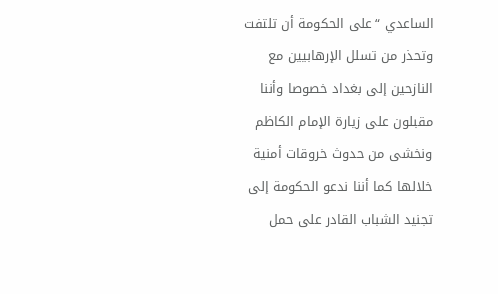الساعدي “على الحكومة أن تلتفت وتحذر من تسلل الإرهابيين مع النازحين إلى بغداد خصوصا وأننا مقبلون على زيارة الإمام الكاظم ونخشى من حدوث خروقات أمنية خلالها كما أننا ندعو الحكومة إلى تجنيد الشباب القادر على حمل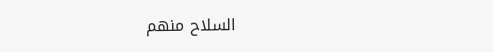السلاح منهم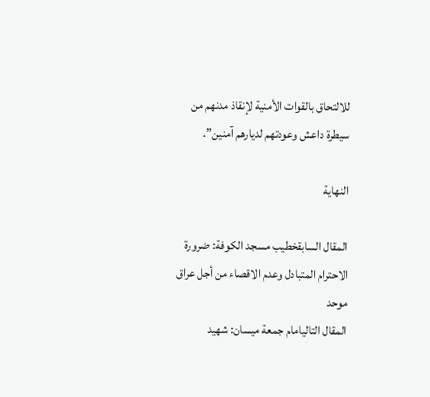للالتحاق بالقوات الأمنية لإنقاذ مدنهم من سيطرة داعش وعودتهم لديارهم آمنين”.

النهاية

المقال السابقخطيب مسجد الكوفة: ضرورة الاحترام المتبادل وعدم الاقصاء من أجل عراق موحد
المقال التاليامام جمعة میسان: شهيد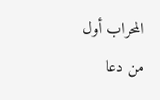المحراب أول من دعا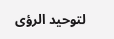لتوحيد الرؤى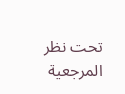تحت نظر المرجعية